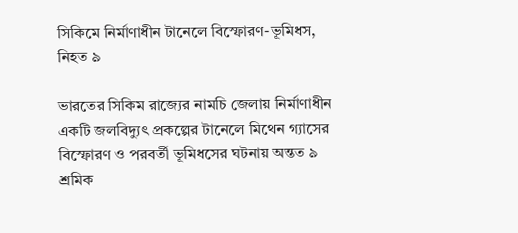সিকিমে নির্মাণাধীন টানেলে বিস্ফোরণ-ভূমিধস, নিহত ৯

ভারতের সিকিম রাজ্যের নামচি জেলায় নির্মাণাধীন একটি জলবিদ্যুৎ প্রকল্পের টানেলে মিথেন গ্যাসের বিস্ফোরণ ও পরবর্তী ভূমিধসের ঘটনায় অন্তত ৯ শ্রমিক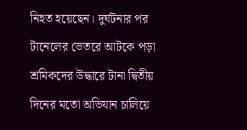নিহত হয়েছেন। দুর্ঘটনার পর টানেলের ভেতরে আটকে পড়া শ্রমিকদের উদ্ধারে টানা দ্বিতীয় দিনের মতো অভিযান চালিয়ে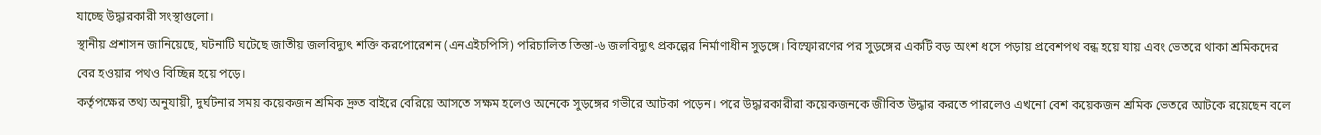যাচ্ছে উদ্ধারকারী সংস্থাগুলো।
স্থানীয় প্রশাসন জানিয়েছে, ঘটনাটি ঘটেছে জাতীয় জলবিদ্যুৎ শক্তি করপোরেশন (এনএইচপিসি) পরিচালিত তিস্তা-৬ জলবিদ্যুৎ প্রকল্পের নির্মাণাধীন সুড়ঙ্গে। বিস্ফোরণের পর সুড়ঙ্গের একটি বড় অংশ ধসে পড়ায় প্রবেশপথ বন্ধ হয়ে যায় এবং ভেতরে থাকা শ্রমিকদের বের হওয়ার পথও বিচ্ছিন্ন হয়ে পড়ে।
কর্তৃপক্ষের তথ্য অনুযায়ী, দুর্ঘটনার সময় কয়েকজন শ্রমিক দ্রুত বাইরে বেরিয়ে আসতে সক্ষম হলেও অনেকে সুড়ঙ্গের গভীরে আটকা পড়েন। পরে উদ্ধারকারীরা কয়েকজনকে জীবিত উদ্ধার করতে পারলেও এখনো বেশ কয়েকজন শ্রমিক ভেতরে আটকে রয়েছেন বলে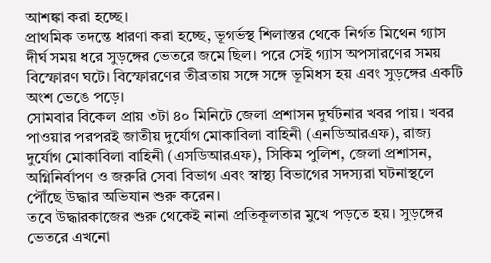আশঙ্কা করা হচ্ছে।
প্রাথমিক তদন্তে ধারণা করা হচ্ছে, ভূগর্ভস্থ শিলাস্তর থেকে নির্গত মিথেন গ্যাস দীর্ঘ সময় ধরে সুড়ঙ্গের ভেতরে জমে ছিল। পরে সেই গ্যাস অপসারণের সময় বিস্ফোরণ ঘটে। বিস্ফোরণের তীব্রতায় সঙ্গে সঙ্গে ভূমিধস হয় এবং সুড়ঙ্গের একটি অংশ ভেঙে পড়ে।
সোমবার বিকেল প্রায় ৩টা ৪০ মিনিটে জেলা প্রশাসন দুর্ঘটনার খবর পায়। খবর পাওয়ার পরপরই জাতীয় দুর্যোগ মোকাবিলা বাহিনী (এনডিআরএফ), রাজ্য দুর্যোগ মোকাবিলা বাহিনী (এসডিআরএফ), সিকিম পুলিশ, জেলা প্রশাসন, অগ্নিনির্বাপণ ও জরুরি সেবা বিভাগ এবং স্বাস্থ্য বিভাগের সদস্যরা ঘটনাস্থলে পৌঁছে উদ্ধার অভিযান শুরু করেন।
তবে উদ্ধারকাজের শুরু থেকেই নানা প্রতিকূলতার মুখে পড়তে হয়। সুড়ঙ্গের ভেতরে এখনো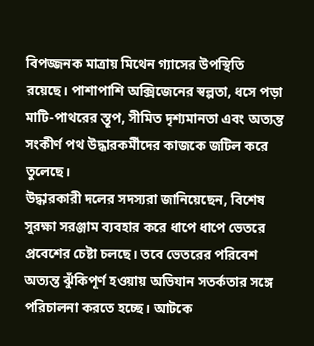বিপজ্জনক মাত্রায় মিথেন গ্যাসের উপস্থিতি রয়েছে। পাশাপাশি অক্সিজেনের স্বল্পতা, ধসে পড়া মাটি-পাথরের স্তূপ, সীমিত দৃশ্যমানতা এবং অত্যন্ত সংকীর্ণ পথ উদ্ধারকর্মীদের কাজকে জটিল করে তুলেছে।
উদ্ধারকারী দলের সদস্যরা জানিয়েছেন, বিশেষ সুরক্ষা সরঞ্জাম ব্যবহার করে ধাপে ধাপে ভেতরে প্রবেশের চেষ্টা চলছে। তবে ভেতরের পরিবেশ অত্যন্ত ঝুঁকিপূর্ণ হওয়ায় অভিযান সতর্কতার সঙ্গে পরিচালনা করতে হচ্ছে। আটকে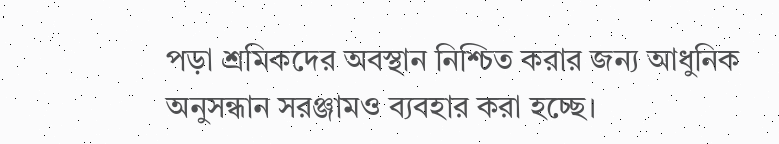পড়া শ্রমিকদের অবস্থান নিশ্চিত করার জন্য আধুনিক অনুসন্ধান সরঞ্জামও ব্যবহার করা হচ্ছে।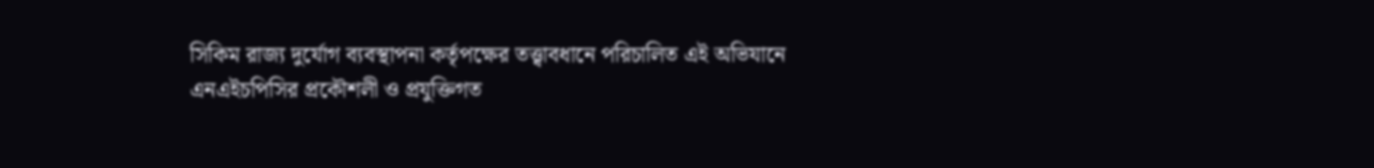সিকিম রাজ্য দুর্যোগ ব্যবস্থাপনা কর্তৃপক্ষের তত্ত্বাবধানে পরিচালিত এই অভিযানে এনএইচপিসির প্রকৌশলী ও প্রযুক্তিগত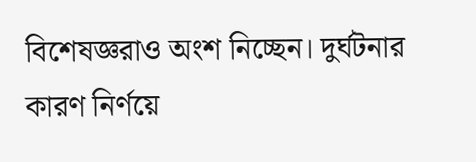বিশেষজ্ঞরাও অংশ নিচ্ছেন। দুর্ঘটনার কারণ নির্ণয়ে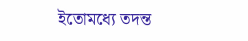ইতোমধ্যে তদন্ত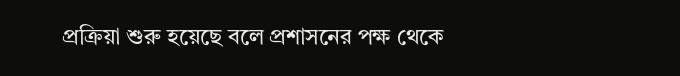প্রক্রিয়া শুরু হয়েছে বলে প্রশাসনের পক্ষ থেকে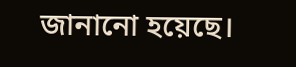জানানো হয়েছে।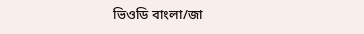ভিওডি বাংলা/জা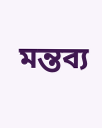মন্তব্য